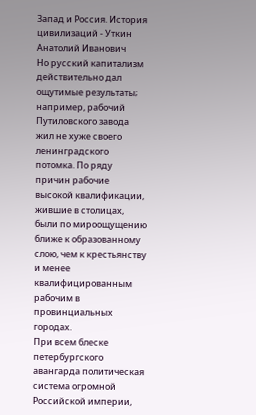Запад и Россия. История цивилизаций - Уткин Анатолий Иванович
Но русский капитализм действительно дал ощутимые результаты; например, рабочий Путиловского завода жил не хуже своего ленинградского потомка. По ряду причин рабочие высокой квалификации, жившие в столицах, были по мироощущению ближе к образованному слою, чем к крестьянству и менее квалифицированным рабочим в провинциальных городах.
При всем блеске петербургского авангарда политическая система огромной Российской империи,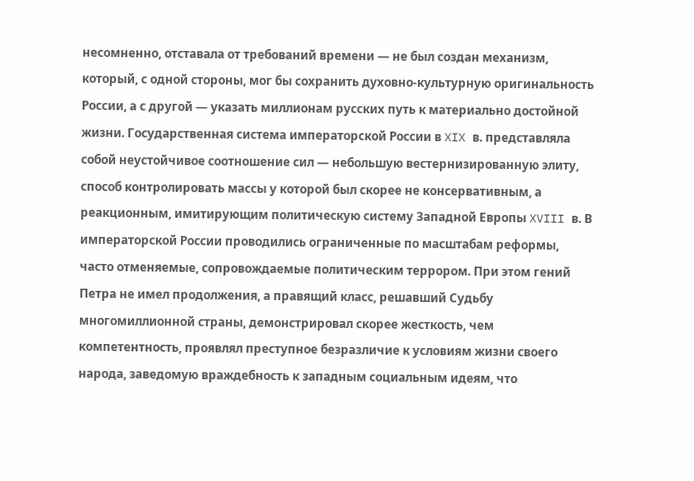несомненно, отставала от требований времени — не был создан механизм, который, с одной стороны, мог бы сохранить духовно-культурную оригинальность России, а с другой — указать миллионам русских путь к материально достойной жизни. Государственная система императорской России в XIX в. представляла собой неустойчивое соотношение сил — небольшую вестернизированную элиту, способ контролировать массы у которой был скорее не консервативным, а реакционным, имитирующим политическую систему Западной Европы XVIII в. В императорской России проводились ограниченные по масштабам реформы, часто отменяемые, сопровождаемые политическим террором. При этом гений Петра не имел продолжения, а правящий класс, решавший Судьбу многомиллионной страны, демонстрировал скорее жесткость, чем компетентность, проявлял преступное безразличие к условиям жизни своего народа, заведомую враждебность к западным социальным идеям, что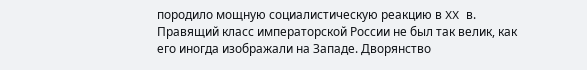породило мощную социалистическую реакцию в XX в.
Правящий класс императорской России не был так велик, как его иногда изображали на Западе. Дворянство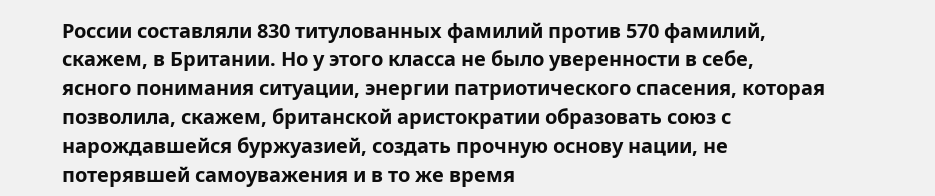России составляли 830 титулованных фамилий против 570 фамилий, скажем, в Британии. Но у этого класса не было уверенности в себе, ясного понимания ситуации, энергии патриотического спасения, которая позволила, скажем, британской аристократии образовать союз с нарождавшейся буржуазией, создать прочную основу нации, не потерявшей самоуважения и в то же время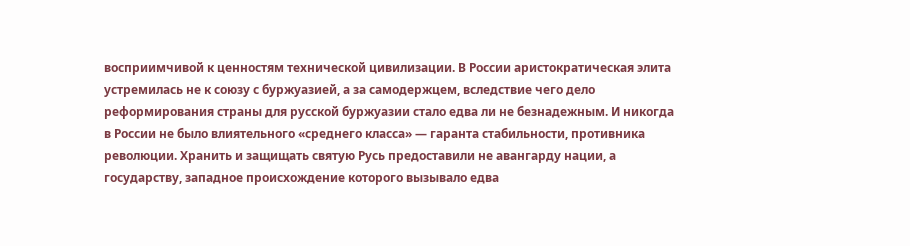восприимчивой к ценностям технической цивилизации. В России аристократическая элита устремилась не к союзу с буржуазией, а за самодержцем, вследствие чего дело реформирования страны для русской буржуазии стало едва ли не безнадежным. И никогда в России не было влиятельного «среднего класса» — гаранта стабильности, противника революции. Хранить и защищать святую Русь предоставили не авангарду нации, а государству, западное происхождение которого вызывало едва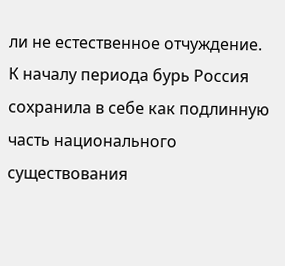ли не естественное отчуждение.
К началу периода бурь Россия сохранила в себе как подлинную часть национального существования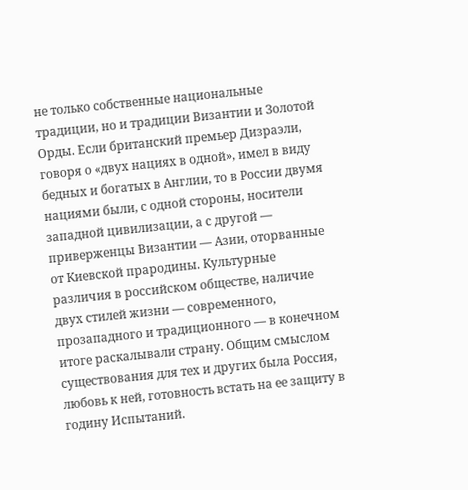не только собственные национальные традиции, но и традиции Византии и Золотой Орды. Если британский премьер Дизраэли, говоря о «двух нациях в одной», имел в виду бедных и богатых в Англии, то в России двумя нациями были, с одной стороны, носители западной цивилизации, а с другой — приверженцы Византии — Азии, оторванные от Киевской прародины. Культурные различия в российском обществе, наличие двух стилей жизни — современного, прозападного и традиционного — в конечном итоге раскалывали страну. Общим смыслом существования для тех и других была Россия, любовь к ней, готовность встать на ее защиту в годину Испытаний.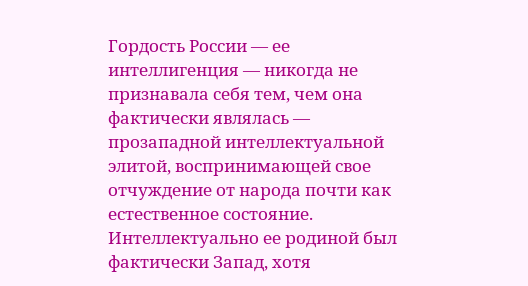Гордость России — ее интеллигенция — никогда не признавала себя тем, чем она фактически являлась — прозападной интеллектуальной элитой, воспринимающей свое отчуждение от народа почти как естественное состояние. Интеллектуально ее родиной был фактически Запад, хотя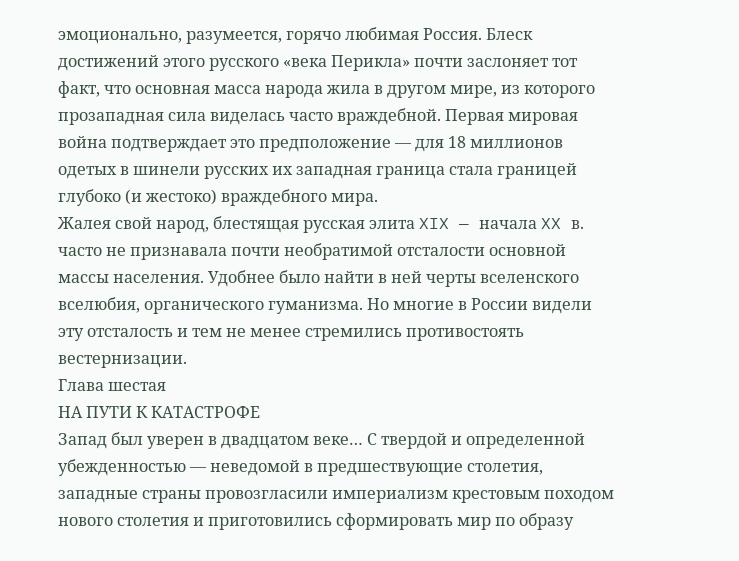эмоционально, разумеется, горячо любимая Россия. Блеск достижений этого русского «века Перикла» почти заслоняет тот факт, что основная масса народа жила в другом мире, из которого прозападная сила виделась часто враждебной. Первая мировая война подтверждает это предположение — для 18 миллионов одетых в шинели русских их западная граница стала границей глубоко (и жестоко) враждебного мира.
Жалея свой народ, блестящая русская элита XIX — начала XX в. часто не признавала почти необратимой отсталости основной массы населения. Удобнее было найти в ней черты вселенского вселюбия, органического гуманизма. Но многие в России видели эту отсталость и тем не менее стремились противостоять вестернизации.
Глава шестая
НА ПУТИ К КАТАСТРОФЕ
Запад был уверен в двадцатом веке… С твердой и определенной убежденностью — неведомой в предшествующие столетия, западные страны провозгласили империализм крестовым походом нового столетия и приготовились сформировать мир по образу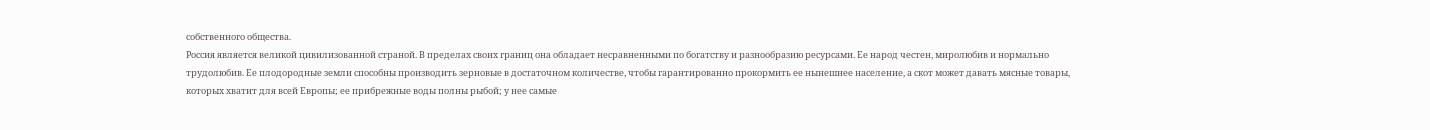собственного общества.
Россия является великой цивилизованной страной. В пределах своих границ она обладает несравненными по богатству и разнообразию ресурсами. Ее народ честен, миролюбив и нормально трудолюбив. Ее плодородные земли способны производить зерновые в достаточном количестве, чтобы гарантированно прокормить ее нынешнее население, а скот может давать мясные товары, которых хватит для всей Европы; ее прибрежные воды полны рыбой; у нее самые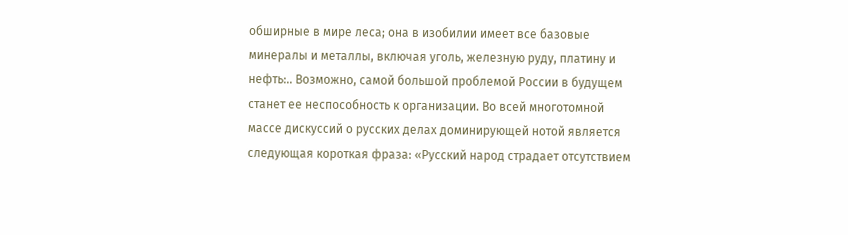обширные в мире леса; она в изобилии имеет все базовые минералы и металлы, включая уголь, железную руду, платину и нефть:.. Возможно, самой большой проблемой России в будущем станет ее неспособность к организации. Во всей многотомной массе дискуссий о русских делах доминирующей нотой является следующая короткая фраза: «Русский народ страдает отсутствием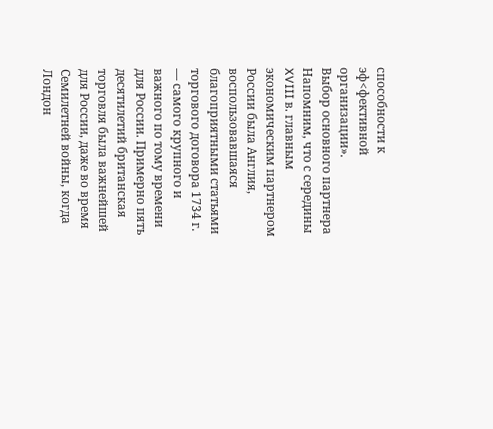способности к эф<фективной организации».
Выбор основного партнера
Напомним, что с середины XVIII в. главным экономическим партнером России была Англия, воспользовавшаяся благоприятными статьями торгового договора 1734 г. — самого крупного и важного по тому времени для России. Примерно пять десятилетий британская торговля была важнейшей для России, даже во время Семилетней войны, когда Лондон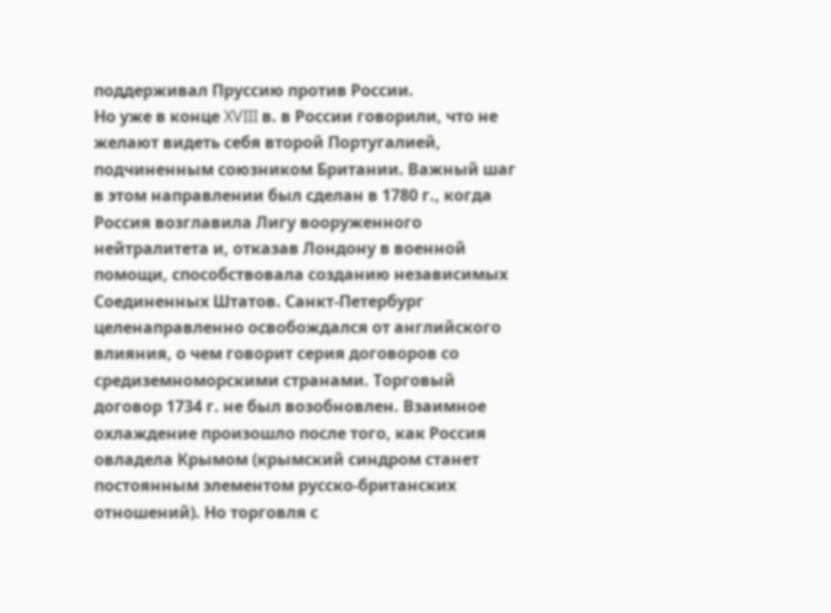поддерживал Пруссию против России.
Но уже в конце XVIII в. в России говорили, что не желают видеть себя второй Португалией, подчиненным союзником Британии. Важный шаг в этом направлении был сделан в 1780 г., когда Россия возглавила Лигу вооруженного нейтралитета и, отказав Лондону в военной помощи, способствовала созданию независимых Соединенных Штатов. Санкт-Петербург целенаправленно освобождался от английского влияния, о чем говорит серия договоров со средиземноморскими странами. Торговый договор 1734 г. не был возобновлен. Взаимное охлаждение произошло после того, как Россия овладела Крымом (крымский синдром станет постоянным элементом русско-британских отношений). Но торговля с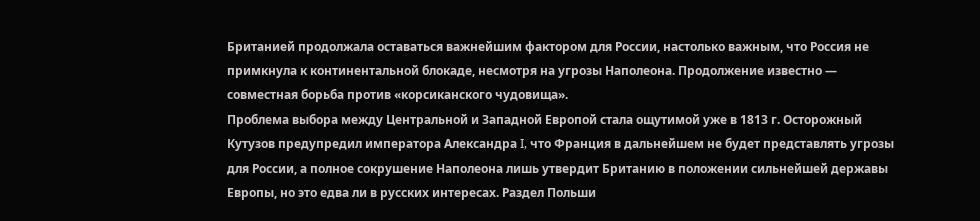Британией продолжала оставаться важнейшим фактором для России, настолько важным, что Россия не примкнула к континентальной блокаде, несмотря на угрозы Наполеона. Продолжение известно — совместная борьба против «корсиканского чудовища».
Проблема выбора между Центральной и Западной Европой стала ощутимой уже в 1813 г. Осторожный Кутузов предупредил императора Александра I, что Франция в дальнейшем не будет представлять угрозы для России, а полное сокрушение Наполеона лишь утвердит Британию в положении сильнейшей державы Европы, но это едва ли в русских интересах. Раздел Польши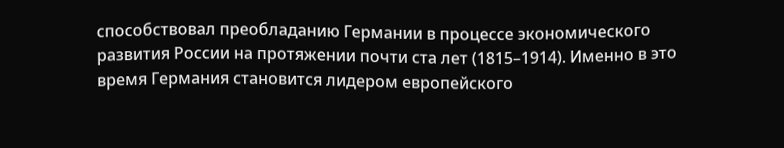способствовал преобладанию Германии в процессе экономического развития России на протяжении почти ста лет (1815–1914). Именно в это время Германия становится лидером европейского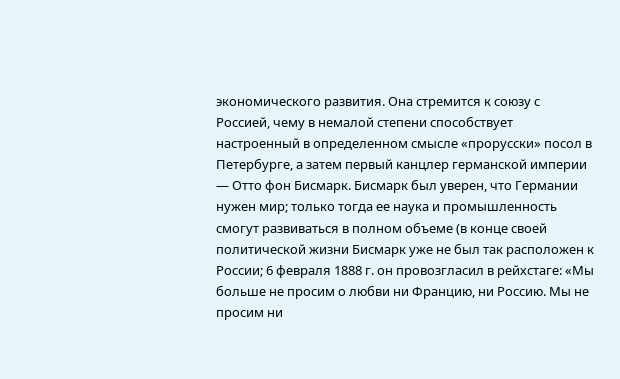экономического развития. Она стремится к союзу с Россией, чему в немалой степени способствует настроенный в определенном смысле «прорусски» посол в Петербурге, а затем первый канцлер германской империи — Отто фон Бисмарк. Бисмарк был уверен, что Германии нужен мир; только тогда ее наука и промышленность смогут развиваться в полном объеме (в конце своей политической жизни Бисмарк уже не был так расположен к России; 6 февраля 1888 г. он провозгласил в рейхстаге: «Мы больше не просим о любви ни Францию, ни Россию. Мы не просим ни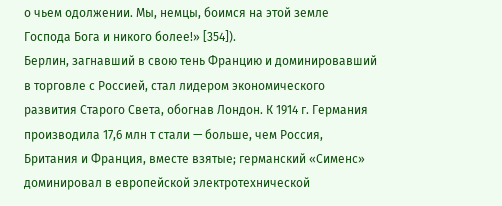о чьем одолжении. Мы, немцы, боимся на этой земле Господа Бога и никого более!» [354]).
Берлин, загнавший в свою тень Францию и доминировавший в торговле с Россией, стал лидером экономического развития Старого Света, обогнав Лондон. К 1914 г. Германия производила 17,6 млн т стали — больше, чем Россия, Британия и Франция, вместе взятые; германский «Сименс» доминировал в европейской электротехнической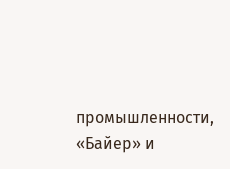промышленности, «Байер» и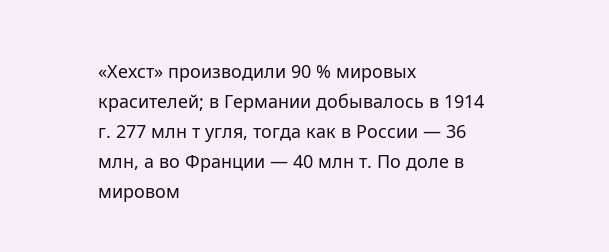«Хехст» производили 90 % мировых красителей; в Германии добывалось в 1914 г. 277 млн т угля, тогда как в России — 36 млн, а во Франции — 40 млн т. По доле в мировом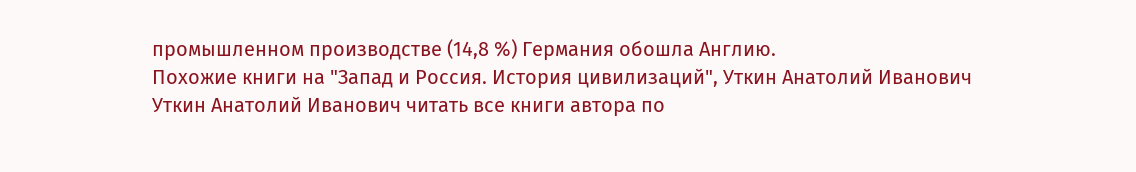промышленном производстве (14,8 %) Германия обошла Англию.
Похожие книги на "Запад и Россия. История цивилизаций", Уткин Анатолий Иванович
Уткин Анатолий Иванович читать все книги автора по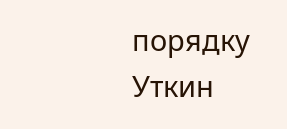порядку
Уткин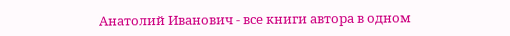Анатолий Иванович - все книги автора в одном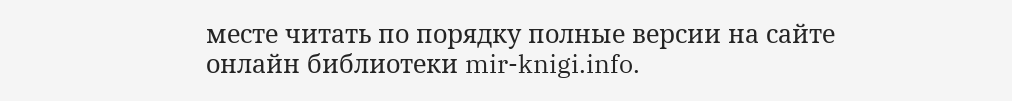месте читать по порядку полные версии на сайте онлайн библиотеки mir-knigi.info.